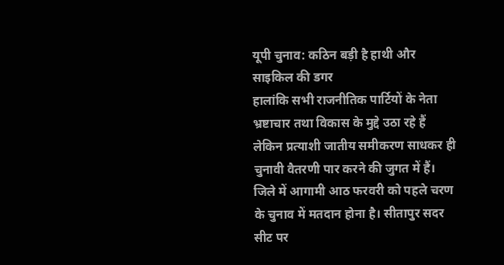यूपी चुनाव: कठिन बड़ी है हाथी और साइकिल की डगर
हालांकि सभी राजनीतिक पार्टियों के नेता भ्रष्टाचार तथा विकास के मुद्दे उठा रहे हैं लेकिन प्रत्याशी जातीय समीकरण साधकर ही चुनावी वैतरणी पार करने की जुगत में हैं। जिले में आगामी आठ फरवरी को पहले चरण के चुनाव में मतदान होना है। सीतापुर सदर सीट पर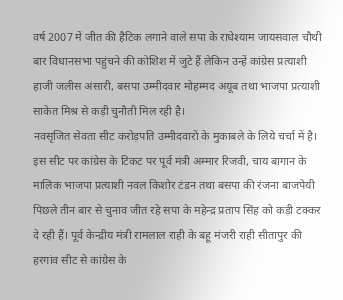वर्ष 2007 में जीत की हैटिक लगाने वाले सपा के राधेश्याम जायसवाल चौथी बार विधानसभा पहुंचने की कोशिश में जुटे हैं लेकिन उन्हें कांग्रेस प्रत्याशी हाजी जलीस अंसारी, बसपा उम्मीदवार मोहम्मद अयूब तथा भाजपा प्रत्याशी साकेत मिश्र से कड़ी चुनौती मिल रही है।
नवसृजित सेवता सीट करोड़पति उम्मीदवारों के मुकाबले के लिये चर्चा में है। इस सीट पर कांग्रेस के टिकट पर पूर्व मंत्री अम्मार रिजवी, चाय बागान के मालिक भाजपा प्रत्याशी नवल किशोर टंडन तथा बसपा की रंजना बाजपेयी पिछले तीन बार से चुनाव जीत रहे सपा के महेन्द्र प्रताप सिंह को कड़ी टक्कर दे रही हैं। पूर्व केन्द्रीय मंत्री रामलाल राही के बहू मंजरी राही सीतापुर की हरगांव सीट से कांग्रेस के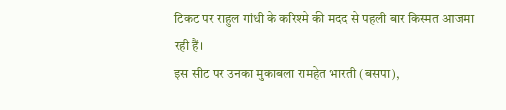टिकट पर राहुल गांधी के करिश्मे की मदद से पहली बार किस्मत आजमा रही हैं।
इस सीट पर उनका मुकाबला रामहेत भारती (बसपा),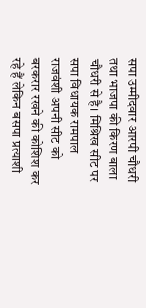सपा उम्मीदवार आरपी चौधरी तथा भाजपा की किरण बाला चौधरी से है। मिश्रिख सीट पर सपा विधायक रामपाल राजवंशी अपनी सीट को बरकरार रखने की कोशिश कर रहे हैं लेकिन बसपा प्रत्याशी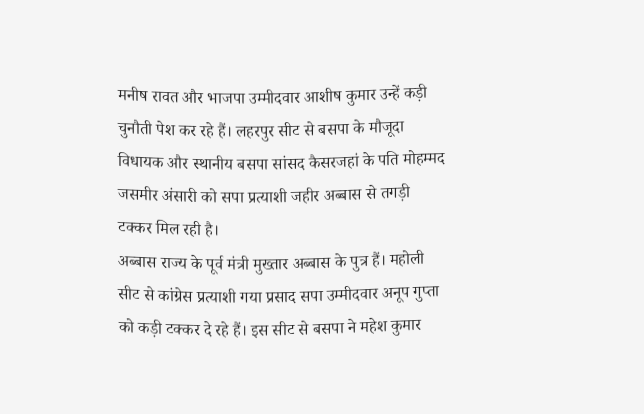मनीष रावत और भाजपा उम्मीदवार आशीष कुमार उन्हें कड़ी चुनौती पेश कर रहे हैं। लहरपुर सीट से बसपा के मौजूदा विधायक और स्थानीय बसपा सांसद कैसरजहां के पति मोहम्मद जसमीर अंसारी को सपा प्रत्याशी जहीर अब्बास से तगड़ी टक्कर मिल रही है।
अब्बास राज्य के पूर्व मंत्री मुख्तार अब्बास के पुत्र हैं। महोली सीट से कांग्रेस प्रत्याशी गया प्रसाद सपा उम्मीदवार अनूप गुप्ता को कड़ी टक्कर दे रहे हैं। इस सीट से बसपा ने महेश कुमार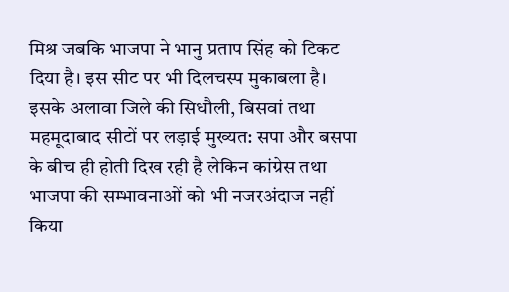मिश्र जबकि भाजपा ने भानु प्रताप सिंह को टिकट दिया है। इस सीट पर भी दिलचस्प मुकाबला है। इसके अलावा जिले की सिधौली, बिसवां तथा महमूदाबाद सीटों पर लड़ाई मुख्यत: सपा और बसपा के बीच ही होती दिख रही है लेकिन कांग्रेस तथा भाजपा की सम्भावनाओं को भी नजरअंदाज नहीं किया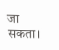जा सकता।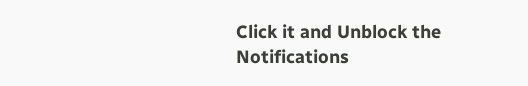Click it and Unblock the Notifications